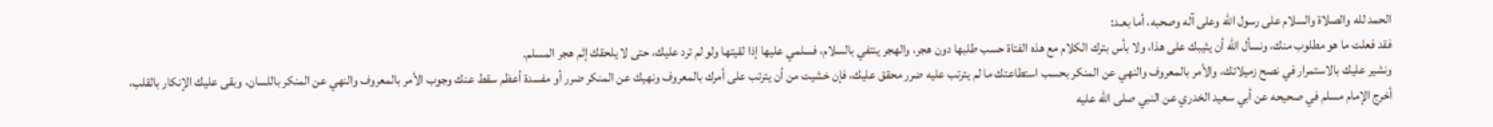الحمد لله والصلاة والسلام على رسول الله وعلى آله وصحبه، أما بعـد:
فقد فعلت ما هو مطلوب منك، ونسأل الله أن يثيبك على هذا، ولا بأس بترك الكلام مع هذه الفتاة حسب طلبها دون هجر، والهجر ينتفي بالسلام، فسلمي عليها إذا لقيتها ولو لم ترد عليك، حتى لا يلحقك إثم هجر المسلم.
ونشير عليك بالاستمرار في نصح زميلاتك، والأمر بالمعروف والنهي عن المنكر بحسب استطاعتك ما لم يترتب عليه ضرر محقق عليك، فإن خشيت من أن يترتب على أمرك بالمعروف ونهيك عن المنكر ضرر أو مفسدة أعظم سقط عنك وجوب الأمر بالمعروف والنهي عن المنكر باللسان، وبقى عليك الإنكار بالقلب، أخرج الإمام مسلم في صحيحه عن أبي سعيد الخدري عن النبي صلى الله عليه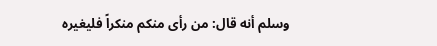وسلم أنه قال: من رأى منكم منكراً فليغيره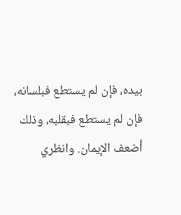بيده، فإن لم يستطع فبلسانه، فإن لم يستطع فبقلبه، وذلك أضعف الإيمان. وانظري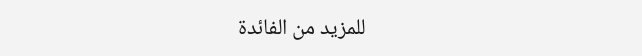للمزيد من الفائدة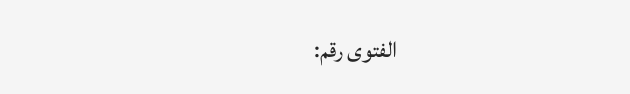الفتوى رقم: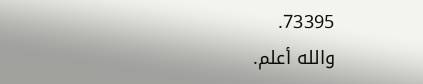73395.
والله أعلم.